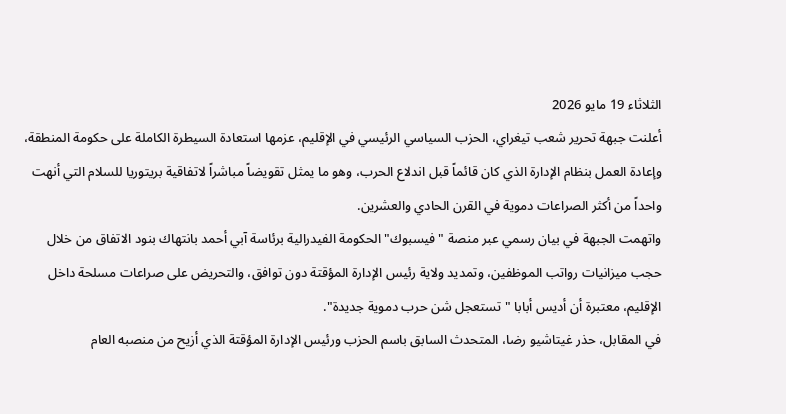الثلاثاء 19 مايو 2026
أعلنت جبهة تحرير شعب تيغراي، الحزب السياسي الرئيسي في الإقليم، عزمها استعادة السيطرة الكاملة على حكومة المنطقة، وإعادة العمل بنظام الإدارة الذي كان قائماً قبل اندلاع الحرب، وهو ما يمثل تقويضاً مباشراً لاتفاقية بريتوريا للسلام التي أنهت واحداً من أكثر الصراعات دموية في القرن الحادي والعشرين.
واتهمت الجبهة في بيان رسمي عبر منصة "فيسبوك" الحكومة الفيدرالية برئاسة آبي أحمد بانتهاك بنود الاتفاق من خلال حجب ميزانيات رواتب الموظفين، وتمديد ولاية رئيس الإدارة المؤقتة دون توافق، والتحريض على صراعات مسلحة داخل الإقليم، معتبرة أن أديس أبابا "تستعجل شن حرب دموية جديدة".
في المقابل، حذر غيتاشيو رضا، المتحدث السابق باسم الحزب ورئيس الإدارة المؤقتة الذي أزيح من منصبه العام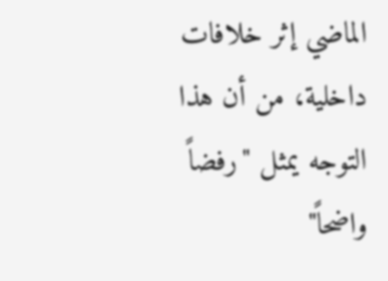الماضي إثر خلافات داخلية، من أن هذا التوجه يمثل "رفضاً واضحاً"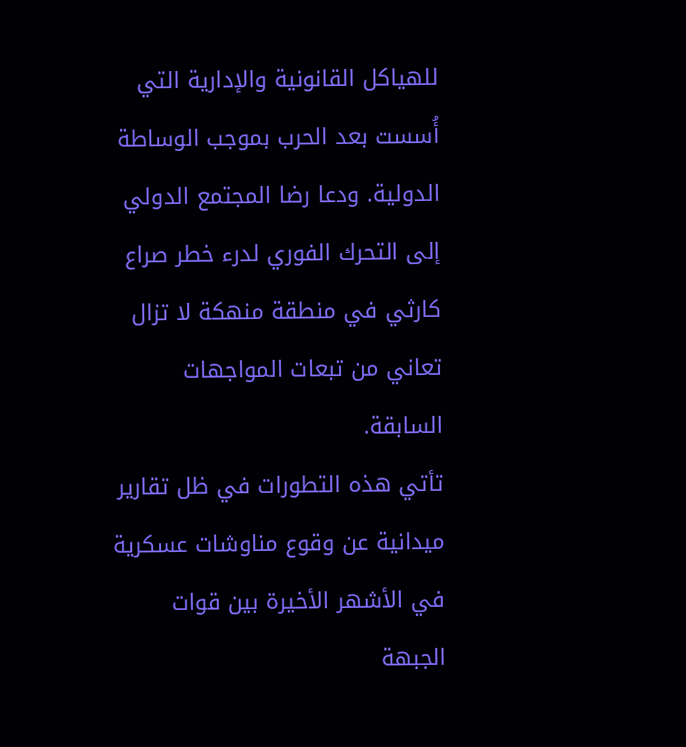للهياكل القانونية والإدارية التي أُسست بعد الحرب بموجب الوساطة الدولية. ودعا رضا المجتمع الدولي إلى التحرك الفوري لدرء خطر صراع كارثي في منطقة منهكة لا تزال تعاني من تبعات المواجهات السابقة.
تأتي هذه التطورات في ظل تقارير ميدانية عن وقوع مناوشات عسكرية في الأشهر الأخيرة بين قوات الجبهة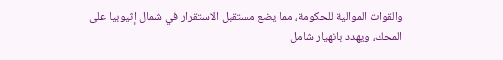والقوات الموالية للحكومة، مما يضع مستقبل الاستقرار في شمال إثيوبيا على المحك، ويهدد بانهيار شامل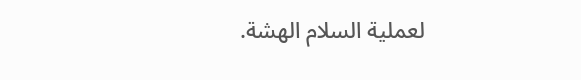لعملية السلام الهشة.